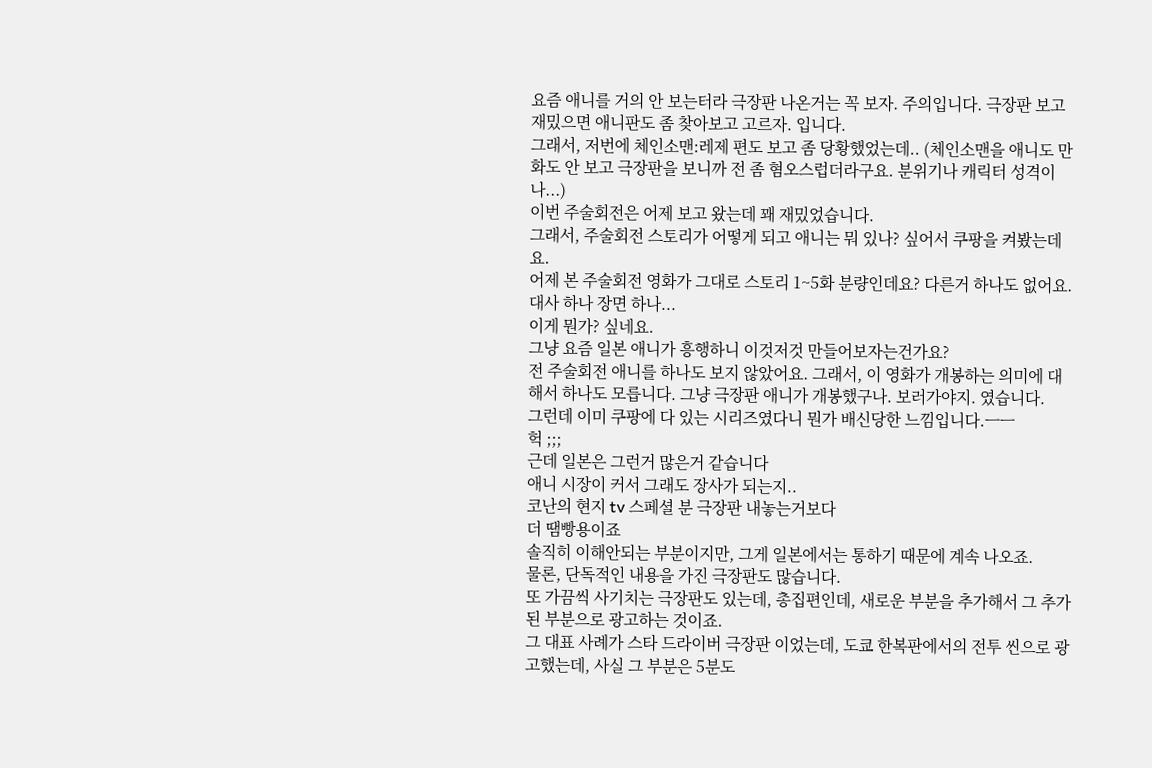요즘 애니를 거의 안 보는터라 극장판 나온거는 꼭 보자. 주의입니다. 극장판 보고 재밌으면 애니판도 좀 찾아보고 고르자. 입니다.
그래서, 저번에 체인소맨:레제 편도 보고 좀 당황했었는데.. (체인소맨을 애니도 만화도 안 보고 극장판을 보니까 전 좀 혐오스럽더라구요. 분위기나 캐릭터 성격이나...)
이번 주술회전은 어제 보고 왔는데 꽤 재밌었습니다.
그래서, 주술회전 스토리가 어떻게 되고 애니는 뭐 있나? 싶어서 쿠팡을 켜봤는데요.
어제 본 주술회전 영화가 그대로 스토리 1~5화 분량인데요? 다른거 하나도 없어요. 대사 하나 장면 하나...
이게 뭔가? 싶네요.
그냥 요즘 일본 애니가 흥행하니 이것저것 만들어보자는건가요?
전 주술회전 애니를 하나도 보지 않았어요. 그래서, 이 영화가 개봉하는 의미에 대해서 하나도 모릅니다. 그냥 극장판 애니가 개봉했구나. 보러가야지. 였습니다.
그런데 이미 쿠팡에 다 있는 시리즈였다니 뭔가 배신당한 느낌입니다.ㅡㅡ
헉 ;;;
근데 일본은 그런거 많은거 같습니다
애니 시장이 커서 그래도 장사가 되는지..
코난의 현지 tv 스페셜 분 극장판 내놓는거보다
더 땜빵용이죠
솔직히 이해안되는 부분이지만, 그게 일본에서는 통하기 때문에 계속 나오죠.
물론, 단독적인 내용을 가진 극장판도 많습니다.
또 가끔씩 사기치는 극장판도 있는데, 총집편인데, 새로운 부분을 추가해서 그 추가된 부분으로 광고하는 것이죠.
그 대표 사례가 스타 드라이버 극장판 이었는데, 도쿄 한복판에서의 전투 씬으로 광고했는데, 사실 그 부분은 5분도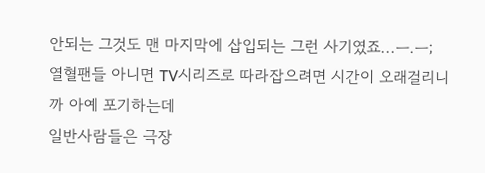안되는 그것도 맨 마지막에 삽입되는 그런 사기였죠...ㅡ.ㅡ;
열혈팬들 아니면 TV시리즈로 따라잡으려면 시간이 오래걸리니까 아예 포기하는데
일반사람들은 극장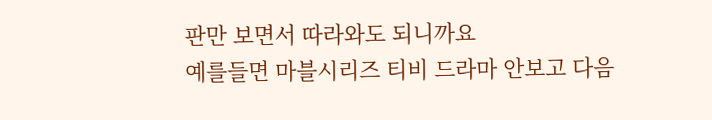판만 보면서 따라와도 되니까요
예를들면 마블시리즈 티비 드라마 안보고 다음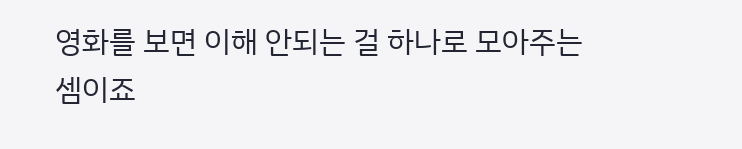영화를 보면 이해 안되는 걸 하나로 모아주는셈이죠